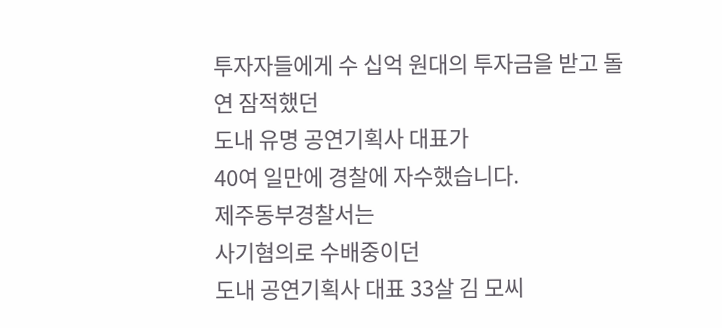투자자들에게 수 십억 원대의 투자금을 받고 돌연 잠적했던
도내 유명 공연기획사 대표가
40여 일만에 경찰에 자수했습니다.
제주동부경찰서는
사기혐의로 수배중이던
도내 공연기획사 대표 33살 김 모씨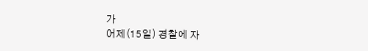가
어제(15일) 경찰에 자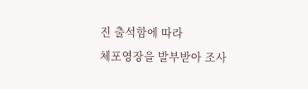진 출석함에 따라
체포영장을 발부받아 조사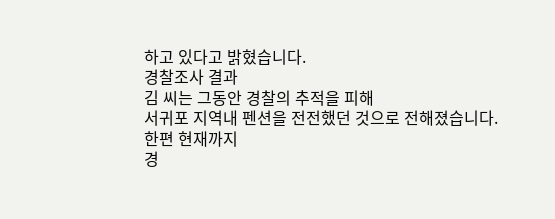하고 있다고 밝혔습니다.
경찰조사 결과
김 씨는 그동안 경찰의 추적을 피해
서귀포 지역내 펜션을 전전했던 것으로 전해졌습니다.
한편 현재까지
경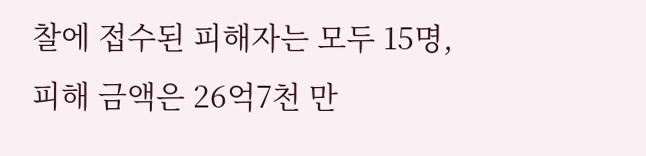찰에 접수된 피해자는 모두 15명,
피해 금액은 26억7천 만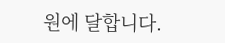원에 달합니다.